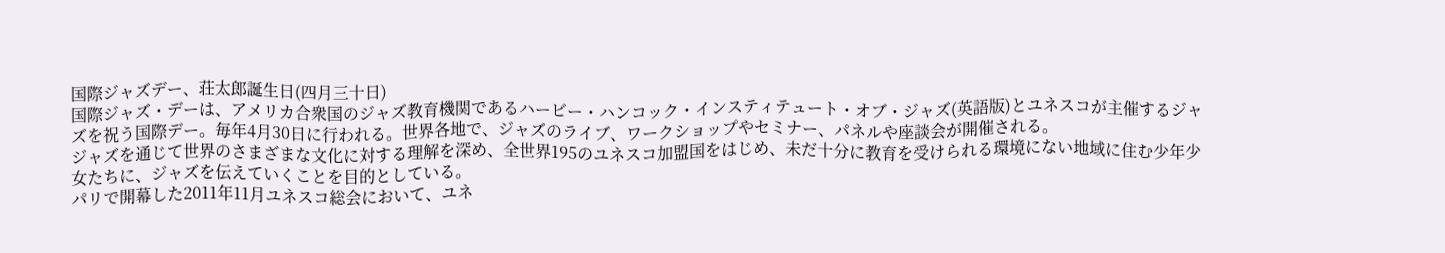国際ジャズデー、荘太郎誕生日(四月三十日)
国際ジャズ・デーは、アメリカ合衆国のジャズ教育機関であるハービー・ハンコック・インスティテュート・オブ・ジャズ(英語版)とユネスコが主催するジャズを祝う国際デー。毎年4月30日に行われる。世界各地で、ジャズのライブ、ワークショップやセミナー、パネルや座談会が開催される。
ジャズを通じて世界のさまざまな文化に対する理解を深め、全世界195のユネスコ加盟国をはじめ、未だ十分に教育を受けられる環境にない地域に住む少年少女たちに、ジャズを伝えていくことを目的としている。
パリで開幕した2011年11月ユネスコ総会において、ユネ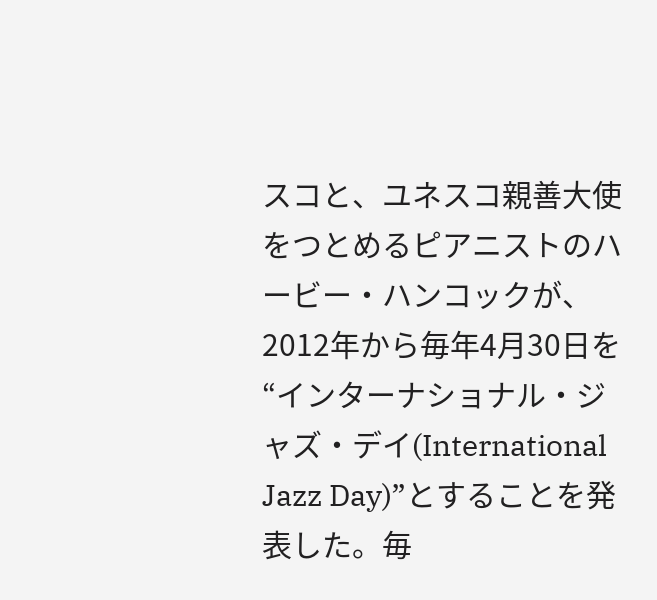スコと、ユネスコ親善大使をつとめるピアニストのハービー・ハンコックが、2012年から毎年4月30日を“インターナショナル・ジャズ・デイ(International Jazz Day)”とすることを発表した。毎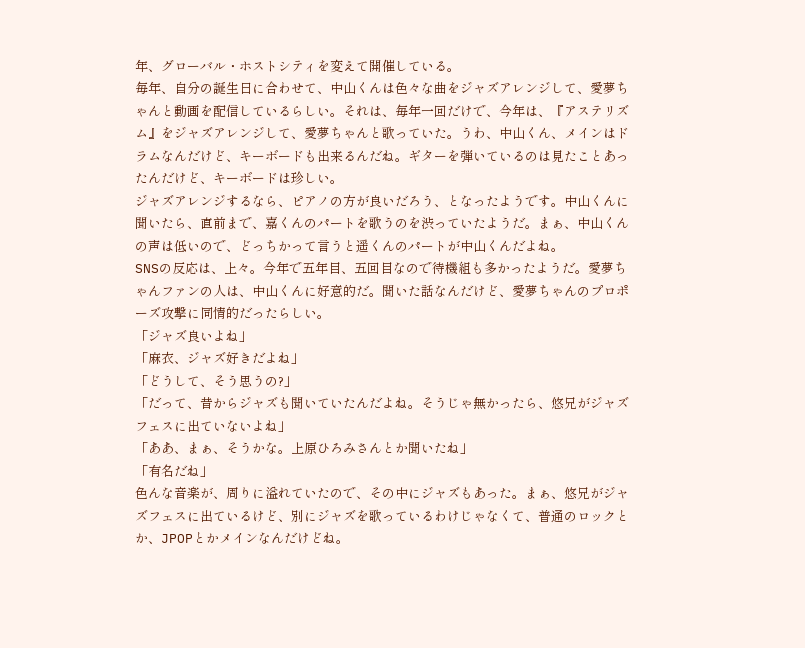年、グローバル・ホストシティを変えて開催している。
毎年、自分の誕生日に合わせて、中山くんは色々な曲をジャズアレンジして、愛夢ちゃんと動画を配信しているらしい。それは、毎年一回だけで、今年は、『アステリズム』をジャズアレンジして、愛夢ちゃんと歌っていた。うわ、中山くん、メインはドラムなんだけど、キーボードも出来るんだね。ギターを弾いているのは見たことあったんだけど、キーボードは珍しい。
ジャズアレンジするなら、ピアノの方が良いだろう、となったようです。中山くんに聞いたら、直前まで、嘉くんのパートを歌うのを渋っていたようだ。まぁ、中山くんの声は低いので、どっちかって言うと遥くんのパートが中山くんだよね。
SNSの反応は、上々。今年で五年目、五回目なので待機組も多かったようだ。愛夢ちゃんファンの人は、中山くんに好意的だ。聞いた話なんだけど、愛夢ちゃんのプロポーズ攻撃に同情的だったらしい。
「ジャズ良いよね」
「麻衣、ジャズ好きだよね」
「どうして、そう思うの?」
「だって、昔からジャズも聞いていたんだよね。そうじゃ無かったら、悠兄がジャズフェスに出ていないよね」
「ああ、まぁ、そうかな。上原ひろみさんとか聞いたね」
「有名だね」
色んな音楽が、周りに溢れていたので、その中にジャズもあった。まぁ、悠兄がジャズフェスに出ているけど、別にジャズを歌っているわけじゃなくて、普通のロックとか、JPOPとかメインなんだけどね。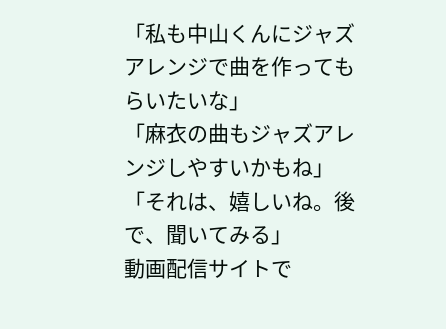「私も中山くんにジャズアレンジで曲を作ってもらいたいな」
「麻衣の曲もジャズアレンジしやすいかもね」
「それは、嬉しいね。後で、聞いてみる」
動画配信サイトで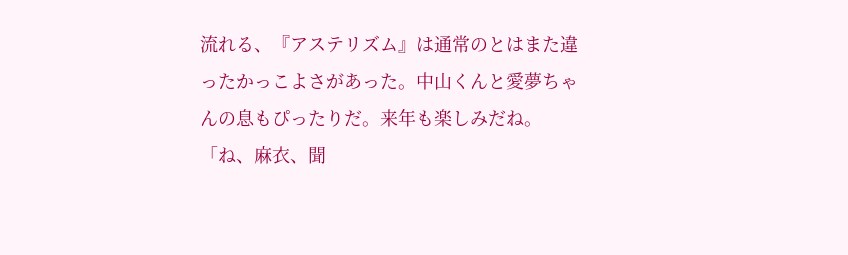流れる、『アステリズム』は通常のとはまた違ったかっこよさがあった。中山くんと愛夢ちゃんの息もぴったりだ。来年も楽しみだね。
「ね、麻衣、聞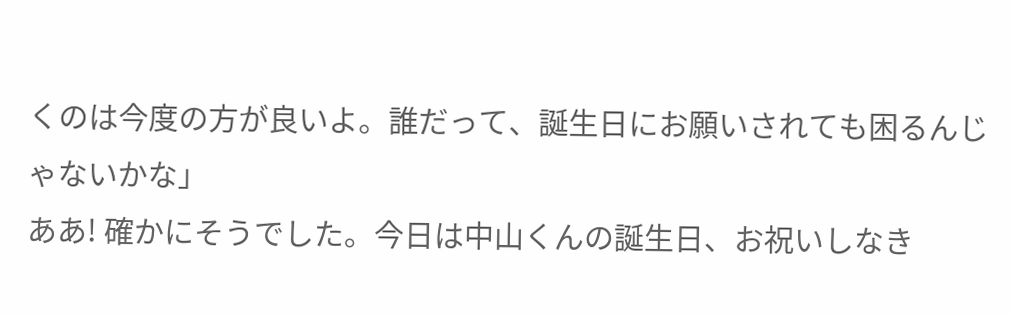くのは今度の方が良いよ。誰だって、誕生日にお願いされても困るんじゃないかな」
ああ! 確かにそうでした。今日は中山くんの誕生日、お祝いしなき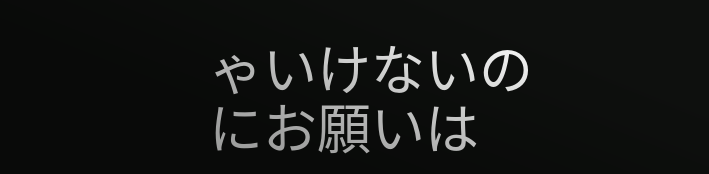ゃいけないのにお願いは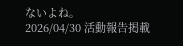ないよね。
2026/04/30 活動報告掲載